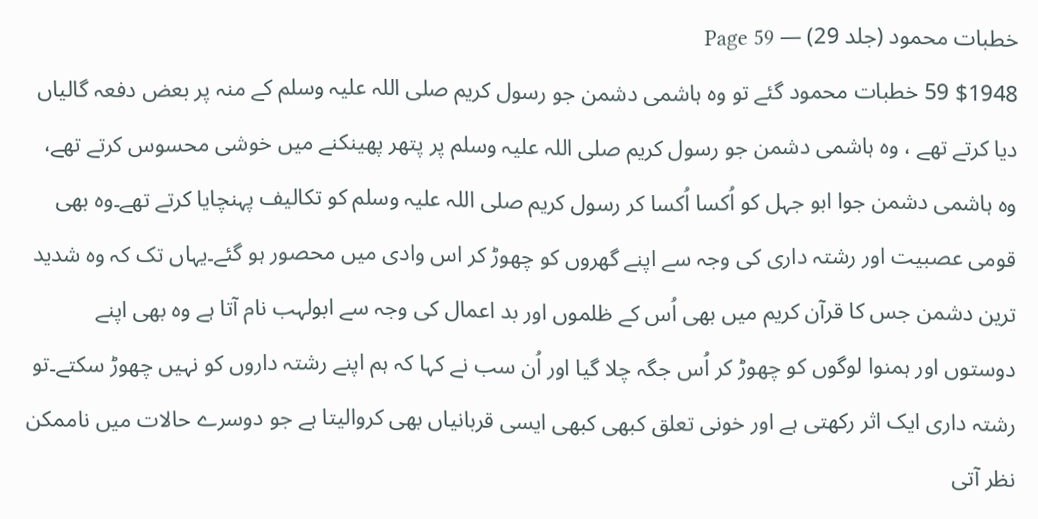خطبات محمود (جلد 29) — Page 59
$1948 59 خطبات محمود گئے تو وہ ہاشمی دشمن جو رسول کریم صلی اللہ علیہ وسلم کے منہ پر بعض دفعہ گالیاں دیا کرتے تھے ، وہ ہاشمی دشمن جو رسول کریم صلی اللہ علیہ وسلم پر پتھر پھینکنے میں خوشی محسوس کرتے تھے، وہ ہاشمی دشمن جوا ابو جہل کو اُکسا اُکسا کر رسول کریم صلی اللہ علیہ وسلم کو تکالیف پہنچایا کرتے تھے۔وہ بھی قومی عصبیت اور رشتہ داری کی وجہ سے اپنے گھروں کو چھوڑ کر اس وادی میں محصور ہو گئے۔یہاں تک کہ وہ شدید ترین دشمن جس کا قرآن کریم میں بھی اُس کے ظلموں اور بد اعمال کی وجہ سے ابولہب نام آتا ہے وہ بھی اپنے دوستوں اور ہمنوا لوگوں کو چھوڑ کر اُس جگہ چلا گیا اور اُن سب نے کہا کہ ہم اپنے رشتہ داروں کو نہیں چھوڑ سکتے۔تو رشتہ داری ایک اثر رکھتی ہے اور خونی تعلق کبھی کبھی ایسی قربانیاں بھی کروالیتا ہے جو دوسرے حالات میں ناممکن نظر آتی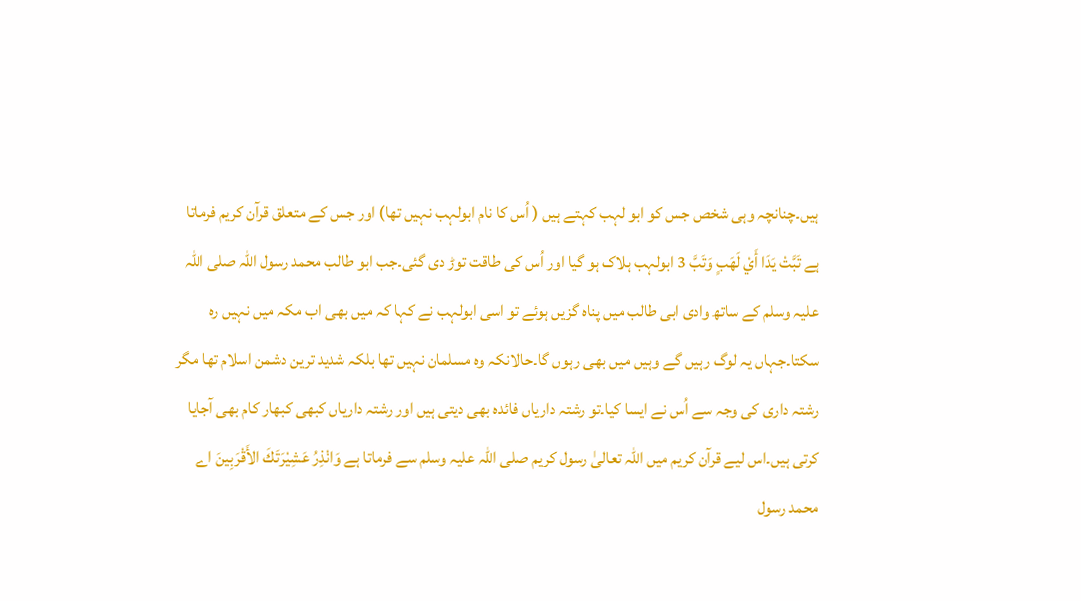ہیں۔چنانچہ وہی شخص جس کو ابو لہب کہتے ہیں ( اُس کا نام ابولہب نہیں تھا) اور جس کے متعلق قرآن کریم فرماتا ہے تَبَّتْ يَدَا أَيْ لَهَبٍ وَتَبَّ 3 ابولہب ہلاک ہو گیا اور اُس کی طاقت توڑ دی گئی۔جب ابو طالب محمد رسول اللہ صلی اللہ علیہ وسلم کے ساتھ وادی ابی طالب میں پناہ گزیں ہوئے تو اسی ابولہب نے کہا کہ میں بھی اب مکہ میں نہیں رہ سکتا۔جہاں یہ لوگ رہیں گے وہیں میں بھی رہوں گا۔حالانکہ وہ مسلمان نہیں تھا بلکہ شدید ترین دشمن اسلام تھا مگر رشتہ داری کی وجہ سے اُس نے ایسا کیا۔تو رشتہ داریاں فائدہ بھی دیتی ہیں اور رشتہ داریاں کبھی کبھار کام بھی آجایا کرتی ہیں۔اس لیے قرآن کریم میں اللہ تعالیٰ رسول کریم صلی اللہ علیہ وسلم سے فرماتا ہے وَانْذِرُ عَشِيْرَتَكَ الأَقْرَبِينَ اے محمد رسول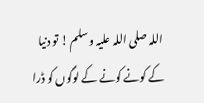اللہ صلی اللہ علیہ وسلم ! تو دنیا کے کونے کونے کے لوگوں کو ڈرا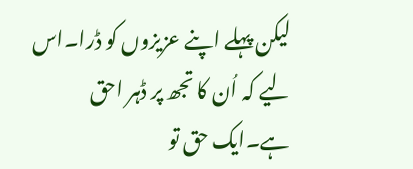لیکن پہلے اپنے عزیزوں کو ڈرا۔اس لیے کہ اُن کا تجھ پر ڈہر احق ہے۔ایک حق تو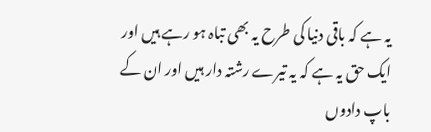یہ ہے کہ باقی دنیا کی طرح یہ بھی تباہ ہو رہے ہیں اور ایک حق یہ ہے کہ یہ تیرے رشتہ دار ہیں اور ان کے باپ دادوں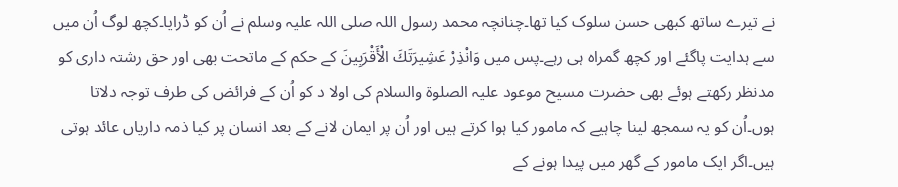نے تیرے ساتھ کبھی حسن سلوک کیا تھا۔چنانچہ محمد رسول اللہ صلی اللہ علیہ وسلم نے اُن کو ڈرایا۔کچھ لوگ اُن میں سے ہدایت پاگئے اور کچھ گمراہ ہی رہے۔پس میں وَانْذِرْ عَشِيرَتَكَ الْأَقْرَبِينَ کے حکم کے ماتحت بھی اور حق رشتہ داری کو مدنظر رکھتے ہوئے بھی حضرت مسیح موعود علیہ الصلوۃ والسلام کی اولا د کو اُن کے فرائض کی طرف توجہ دلاتا ہوں۔اُن کو یہ سمجھ لینا چاہیے کہ مامور کیا ہوا کرتے ہیں اور اُن پر ایمان لانے کے بعد انسان پر کیا ذمہ داریاں عائد ہوتی ہیں۔اگر ایک مامور کے گھر میں پیدا ہونے کے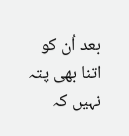بعد اُن کو اتنا بھی پتہ نہیں کہ